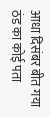आधा दिसंबर बीत गया ठंड का कोई पता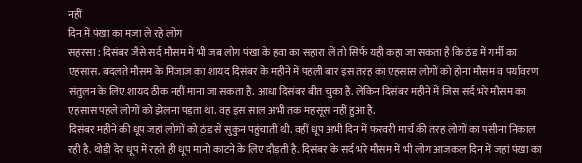नहीं
दिन में पंखा का मजा ले रहे लोग
सहरसा : दिसंबर जैसे सर्द मौसम में भी जब लोग पंखा के हवा का सहारा लें तो सिर्फ यही कहा जा सकता है कि ठंड में गर्मी का एहसास. बदलते मौसम के मिजाज का शायद दिसंबर के महीने में पहली बार इस तरह का एहसास लोगों को होना मौसम व पर्यावरण संतुलन के लिए शायद ठीक नहीं माना जा सकता है. आधा दिसंबर बीत चुका है. लेकिन दिसंबर महीने में जिस सर्द भरे मौसम का एहसास पहले लोगों को झेलना पड़ता था. वह इस साल अभी तक महसूस नहीं हुआ है.
दिसंबर महीने की धूप जहां लोगों को ठंड से सुकुन पहुंचाती थी. वहीं धूप अभी दिन में फरवरी मार्च की तरह लोगों का पसीना निकाल रही है. थोड़ी देर धूप में रहते ही धूप मानो काटने के लिए दौड़ती है. दिसंबर के सर्द भरे मौसम में भी लोग आजकल दिन में जहां पंखा का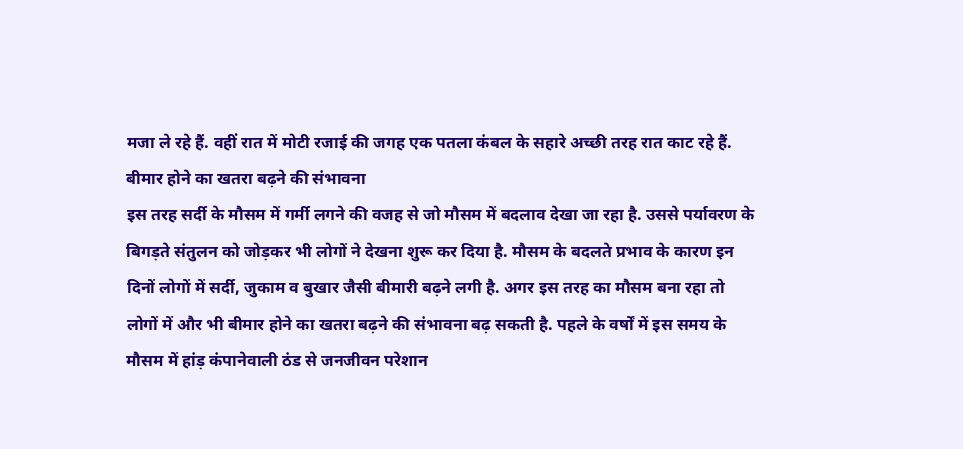मजा ले रहे हैं. वहीं रात में मोटी रजाई की जगह एक पतला कंबल के सहारे अच्छी तरह रात काट रहे हैं.
बीमार होने का खतरा बढ़ने की संभावना
इस तरह सर्दी के मौसम में गर्मी लगने की वजह से जो मौसम में बदलाव देखा जा रहा है. उससे पर्यावरण के बिगड़ते संतुलन को जोड़कर भी लोगों ने देखना शुरू कर दिया है. मौसम के बदलते प्रभाव के कारण इन दिनों लोगों में सर्दी, जुकाम व बुखार जैसी बीमारी बढ़ने लगी है. अगर इस तरह का मौसम बना रहा तो लोगों में और भी बीमार होने का खतरा बढ़ने की संभावना बढ़ सकती है. पहले के वर्षों में इस समय के मौसम में हांड़ कंपानेवाली ठंड से जनजीवन परेशान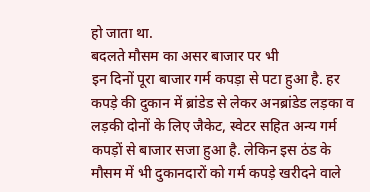हो जाता था.
बदलते मौसम का असर बाजार पर भी
इन दिनों पूरा बाजार गर्म कपड़ा से पटा हुआ है. हर कपड़े की दुकान में ब्रांडेड से लेकर अनब्रांडेड लड़का व लड़की दोनों के लिए जैकेट, स्वेटर सहित अन्य गर्म कपड़ों से बाजार सजा हुआ है. लेकिन इस ठंड के मौसम में भी दुकानदारों को गर्म कपड़े खरीदने वाले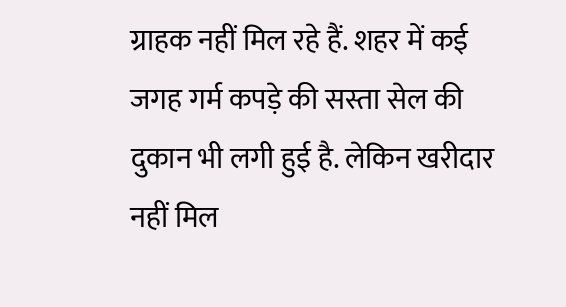ग्राहक नहीं मिल रहे हैं. शहर में कई जगह गर्म कपड़े की सस्ता सेल की दुकान भी लगी हुई है. लेकिन खरीदार नहीं मिल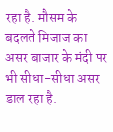रहा है. मौसम के बदलते मिजाज का असर बाजार के मंदी पर भी सीधा-सीधा असर डाल रहा है.